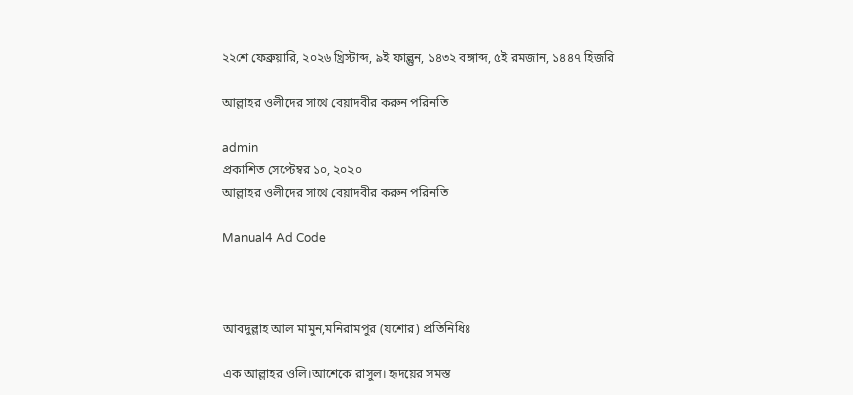২২শে ফেব্রুয়ারি, ২০২৬ খ্রিস্টাব্দ, ৯ই ফাল্গুন, ১৪৩২ বঙ্গাব্দ, ৫ই রমজান, ১৪৪৭ হিজরি

আল্লাহর ওলীদের সাথে বেয়াদবীর করুন পরিনতি

admin
প্রকাশিত সেপ্টেম্বর ১০, ২০২০
আল্লাহর ওলীদের সাথে বেয়াদবীর করুন পরিনতি

Manual4 Ad Code



আবদুল্লাহ আল মামুন,মনিরামপুর (যশোর) প্রতিনিধিঃ

এক আল্লাহর ওলি।আশেকে রাসুল। হৃদয়ের সমস্ত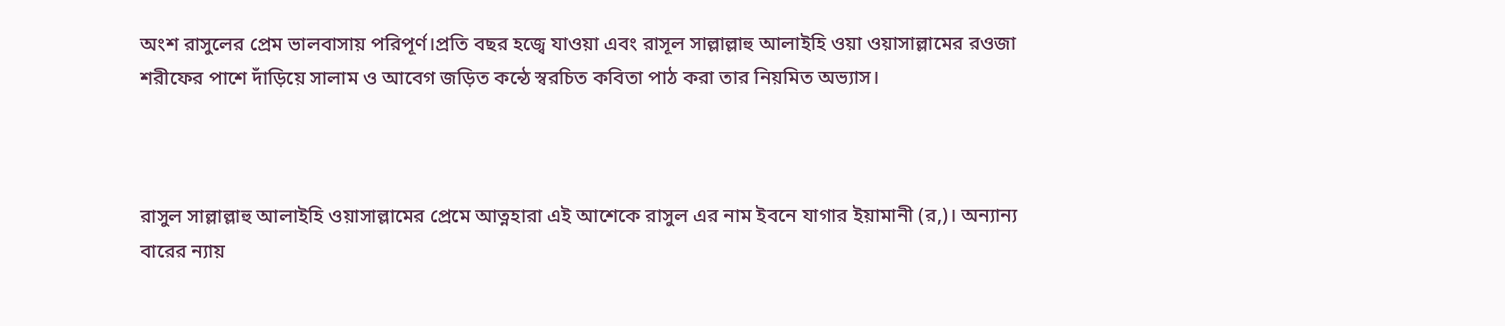অংশ রাসুলের প্রেম ভালবাসায় পরিপূর্ণ।প্রতি বছর হজ্বে যাওয়া এবং রাসূল সাল্লাল্লাহু আলাইহি ওয়া ওয়াসাল্লামের রওজা শরীফের পাশে দাঁড়িয়ে সালাম ও আবেগ জড়িত কন্ঠে স্বরচিত কবিতা পাঠ করা তার নিয়মিত অভ্যাস।



রাসুল সাল্লাল্লাহু আলাইহি ওয়াসাল্লামের প্রেমে আত্নহারা এই আশেকে রাসুল এর নাম ইবনে যাগার ইয়ামানী (র,)। অন্যান্য বারের ন্যায়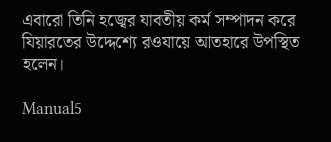এবারো তিনি হজ্বের যাবতীয় কর্ম সম্পাদন করে যিয়ারতের উদ্দেশ্যে রওযায়ে আতহারে উপস্থিত হলেন।

Manual5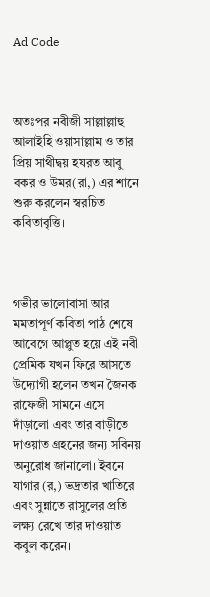Ad Code



অতঃপর নবীজী সাল্লাল্লাহু আলাইহি ওয়াসাল্লাম ও তার প্রিয় সাথীদ্বয় হযরত আবু বকর ও উমর(রা,) এর শানে শুরু করলেন স্বরচিত কবিতাবৃত্তি।



গভীর ভালোবাসা আর মমতাপূর্ণ কবিতা পাঠ শেষে আবেগে আপ্লুত হয়ে এই নবী প্রেমিক যখন ফিরে আসতে উদ্যোগী হলেন তখন জৈনক রাফেজী সামনে এসে দাঁড়ালো এবং তার বাড়ীতে দাওয়াত গ্রহনের জন্য সবিনয় অনুরোধ জানালো। ইবনে যাগার (র,) ভদ্রতার খাতিরে এবং সুন্নাতে রাসুলের প্রতি লক্ষ্য রেখে তার দাওয়াত কবুল করেন।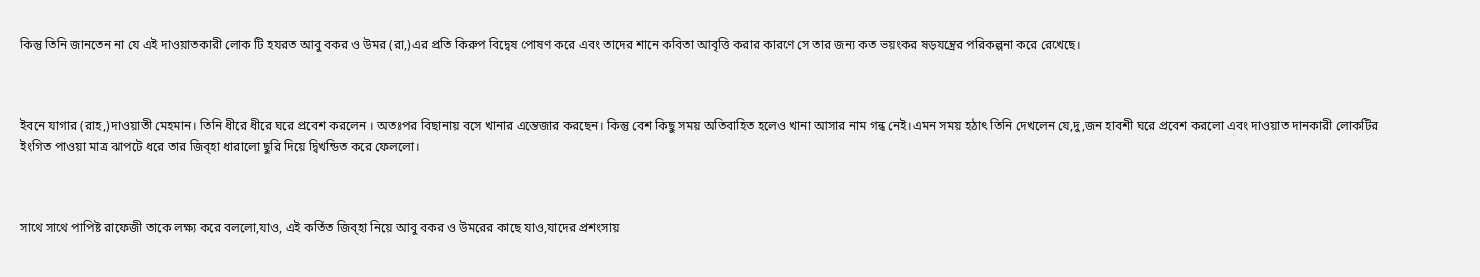কিন্তু তিনি জানতেন না যে এই দাওয়াতকারী লোক টি হযরত আবু বকর ও উমর (রা,)এর প্রতি কিরুপ বিদ্বেষ পোষণ করে এবং তাদের শানে কবিতা আবৃত্তি করার কারণে সে তার জন্য কত ভয়ংকর ষড়যন্ত্রের পরিকল্পনা করে রেখেছে।



ইবনে যাগার (রাহ,)দাওয়াতী মেহমান। তিনি ধীরে ধীরে ঘরে প্রবেশ করলেন । অতঃপর বিছানায় বসে খানার এন্তেজার করছেন। কিন্তু বেশ কিছু সময় অতিবাহিত হলেও খানা আসার নাম গন্ধ নেই।এমন সময় হঠাৎ তিনি দেখলেন যে,দু,জন হাবশী ঘরে প্রবেশ করলো এবং দাওয়াত দানকারী লোকটির ইংগিত পাওয়া মাত্র ঝাপটে ধরে তার জিব্হা ধারালো ছুরি দিয়ে দ্বিখন্ডিত করে ফেললো।



সাথে সাথে পাপিষ্ট রাফেজী তাকে লক্ষ্য করে বললো,যাও, এই কর্তিত জিব্হা নিয়ে আবু বকর ও উমরের কাছে যাও,যাদের প্রশংসায়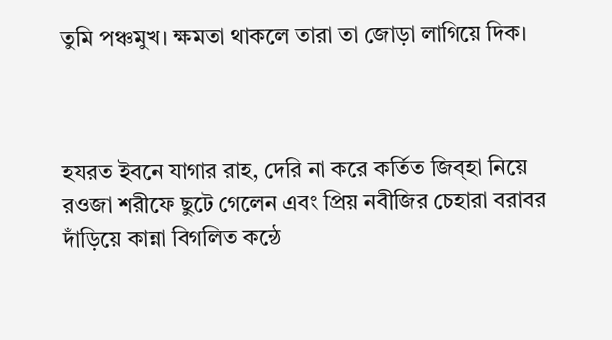তুমি পঞ্চমুখ। ক্ষমতা থাকলে তারা তা জোড়া লাগিয়ে দিক।



হযরত ইবনে যাগার রাহ, দেরি না করে কর্তিত জিব্হা নিয়ে রওজা শরীফে ছুটে গেলেন এবং প্রিয় নবীজির চেহারা বরাবর দাঁড়িয়ে কান্না বিগলিত কন্ঠে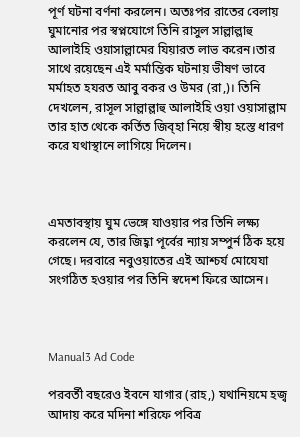পূর্ণ ঘটনা বর্ণনা করলেন। অতঃপর রাতের বেলায় ঘুমানোর পর স্বপ্নযোগে তিনি রাসুল সাল্লাল্লাহু আলাইহি ওয়াসাল্লামের যিয়ারত লাভ করেন।তার সাথে রয়েছেন এই মর্মান্তিক ঘটনায় ভীষণ ভাবে মর্মাহত হযরত আবু বকর ও উমর (রা,)। তিনি দেখলেন, রাসূল সাল্লাল্লাহু আলাইহি ওয়া ওয়াসাল্লাম তার হাত থেকে কর্তিত জিব্হা নিয়ে স্বীয় হস্তে ধারণ করে যথাস্থানে লাগিয়ে দিলেন।



এমতাবস্থায় ঘুম ভেঙ্গে যাওয়ার পর তিনি লক্ষ্য করলেন যে, তার জিহ্বা পূর্বের ন্যায় সম্পুর্ন ঠিক হয়ে গেছে। দরবারে নবুওয়াতের এই আশ্চর্য মোযেযা সংগঠিত হওয়ার পর তিনি স্বদেশ ফিরে আসেন।



Manual3 Ad Code

পরবর্তী বছরেও ইবনে যাগার (রাহ,) যথানিয়মে হজ্ব আদায় করে মদিনা শরিফে পবিত্র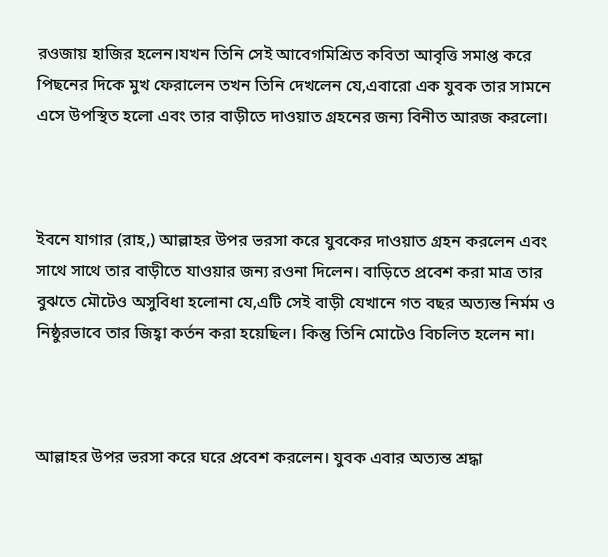রওজায় হাজির হলেন।যখন তিনি সেই আবেগমিশ্রিত কবিতা আবৃত্তি সমাপ্ত করে পিছনের দিকে মুখ ফেরালেন তখন তিনি দেখলেন যে,এবারো এক যুবক তার সামনে এসে উপস্থিত হলো এবং তার বাড়ীতে দাওয়াত গ্রহনের জন্য বিনীত আরজ করলো।



ইবনে যাগার (রাহ,) আল্লাহর উপর ভরসা করে যুবকের দাওয়াত গ্রহন করলেন এবং সাথে সাথে তার বাড়ীতে যাওয়ার জন্য রওনা দিলেন। বাড়িতে প্রবেশ করা মাত্র তার বুঝতে মৌটেও অসুবিধা হলোনা যে,এটি সেই বাড়ী যেখানে গত বছর অত্যন্ত নির্মম ও নিষ্ঠুরভাবে তার জিহ্বা কর্তন করা হয়েছিল। কিন্তু তিনি মোটেও বিচলিত হলেন না।



আল্লাহর উপর ভরসা করে ঘরে প্রবেশ করলেন। যুবক এবার অত্যন্ত শ্রদ্ধা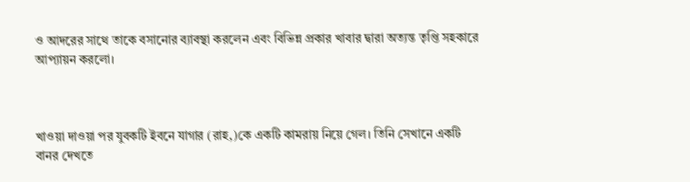ও আদরের সাথে তাকে বসানোর ব্যাবস্থা করলেন এবং বিভিন্ন প্রকার খাবার দ্বারা অত্যন্ত তৃপ্তি সহকারে আপ্যায়ন করলো।



খাওয়া দাওয়া পর যুবকটি ইবনে যাগার (রাহ,)কে একটি কামরায় নিয়ে গেল। তিনি সেখানে একটি বানর দেখতে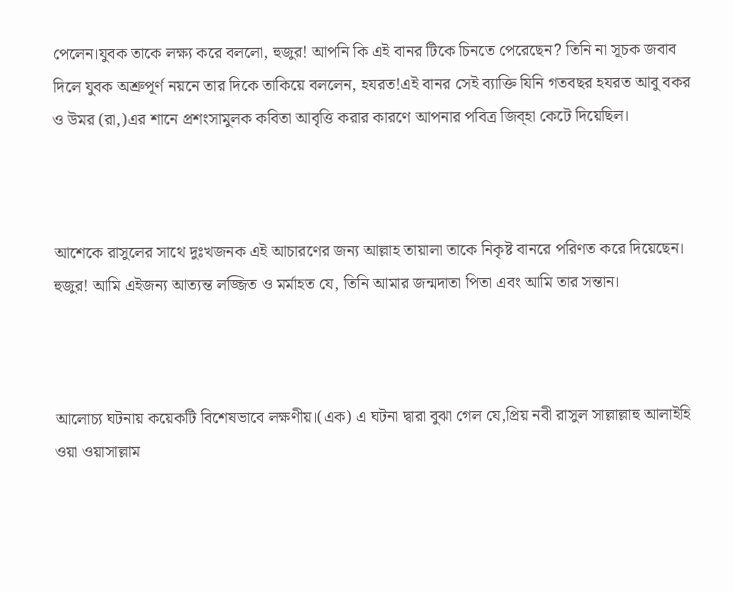পেলেন।যুবক তাকে লক্ষ্য করে বললো, হুজুর! আপনি কি এই বানর টিকে চিনতে পেরেছেন? তিনি না সূচক জবাব দিলে যুবক অশ্রুপূর্ণ নয়নে তার দিকে তাকিয়ে বললেন, হযরত!এই বানর সেই ব্যাক্তি যিনি গতবছর হযরত আবু বকর ও উমর (রা,)এর শানে প্রশংসামুলক কবিতা আবৃত্তি করার কারণে আপনার পবিত্র জিব্হা কেটে দিয়েছিল।



আশেকে রাসুলের সাথে দুঃখজনক এই আচারণের জন্য আল্লাহ তায়ালা তাকে নিকৃষ্ট বানরে পরিণত করে দিয়েছেন। হুজুর! আমি এইজন্য আত্যন্ত লজ্জিত ও মর্মাহত যে, তিনি আমার জন্মদাতা পিতা এবং আমি তার সন্তান।



আলোচ্য ঘটনায় কয়েকটি বিশেষভাবে লক্ষণীয়।(এক) এ ঘটনা দ্বারা বুঝা গেল যে,প্রিয় নবী রাসুল সাল্লাল্লাহু আলাইহি ওয়া ওয়াসাল্লাম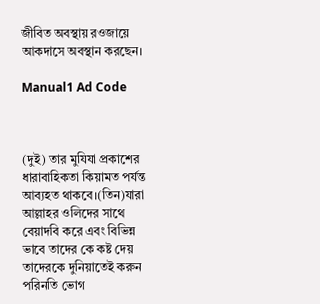জীবিত অবস্থায় রওজায়ে আকদাসে অবস্থান করছেন।

Manual1 Ad Code



(দুই) তার মুযিযা প্রকাশের ধারাবাহিকতা কিয়ামত পর্যন্ত আব্যহত থাকবে।(তিন)যারা আল্লাহর ওলিদের সাথে বেয়াদবি করে এবং বিভিন্ন ভাবে তাদের কে কষ্ট দেয় তাদেরকে দুনিয়াতেই করুন পরিনতি ভোগ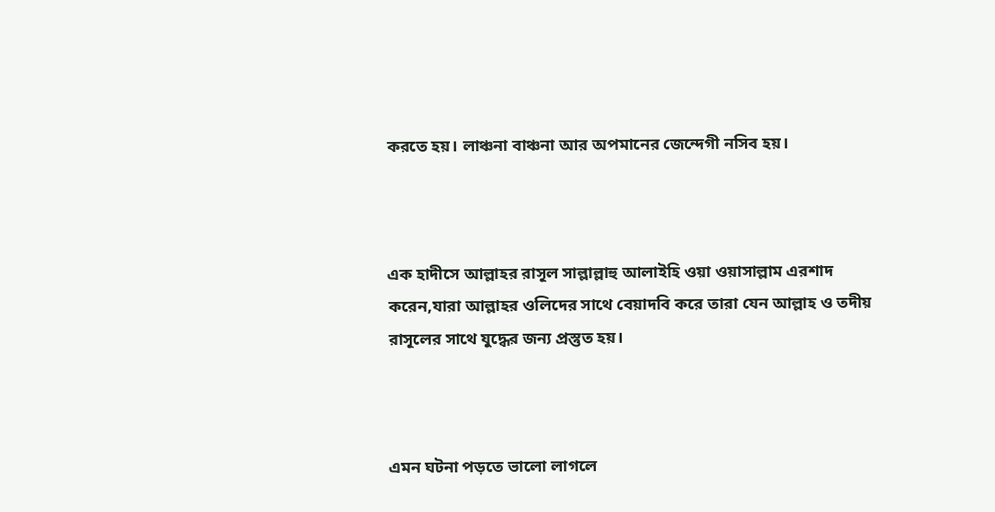করতে হয়। লাঞ্চনা বাঞ্চনা আর অপমানের জেন্দেগী নসিব হয়।



এক হাদীসে আল্লাহর রাসূল সাল্লাল্লাহু আলাইহি ওয়া ওয়াসাল্লাম এরশাদ করেন,যারা আল্লাহর ওলিদের সাথে বেয়াদবি করে তারা যেন আল্লাহ ও তদীয় রাসূলের সাথে যুদ্ধের জন্য প্রস্তুত হয়।



এমন ঘটনা পড়তে ভালো লাগলে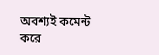অবশ্যই কমেন্ট করে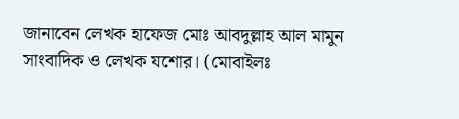জানাবেন লেখক হাফেজ মোঃ আবদুল্লাহ আল মামুন সাংবাদিক ও লেখক যশোর। (মোবাইলঃ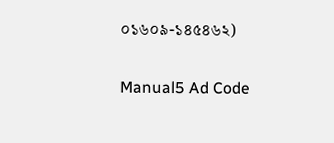০১৬০৯-১৪৫৪৬২)

Manual5 Ad Code